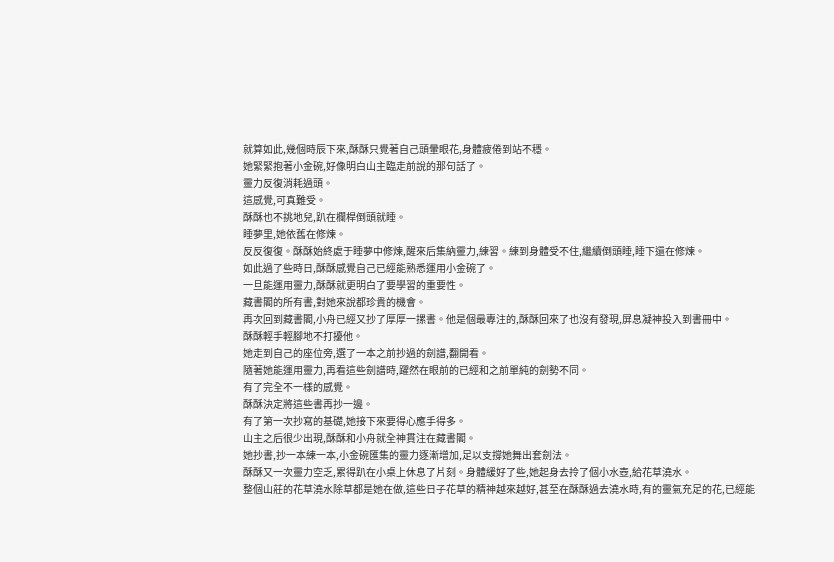就算如此,幾個時辰下來,酥酥只覺著自己頭暈眼花,身體疲倦到站不穩。
她緊緊抱著小金碗,好像明白山主臨走前說的那句話了。
靈力反復消耗過頭。
這感覺,可真難受。
酥酥也不挑地兒,趴在欄桿倒頭就睡。
睡夢里,她依舊在修煉。
反反復復。酥酥始終處于睡夢中修煉,醒來后集納靈力,練習。練到身體受不住,繼續倒頭睡,睡下還在修煉。
如此過了些時日,酥酥感覺自己已經能熟悉運用小金碗了。
一旦能運用靈力,酥酥就更明白了要學習的重要性。
藏書閣的所有書,對她來說都珍貴的機會。
再次回到藏書閣,小舟已經又抄了厚厚一摞書。他是個最專注的,酥酥回來了也沒有發現,屏息凝神投入到書冊中。
酥酥輕手輕腳地不打擾他。
她走到自己的座位旁,選了一本之前抄過的劍譜,翻開看。
隨著她能運用靈力,再看這些劍譜時,躍然在眼前的已經和之前單純的劍勢不同。
有了完全不一樣的感覺。
酥酥決定將這些書再抄一邊。
有了第一次抄寫的基礎,她接下來要得心應手得多。
山主之后很少出現,酥酥和小舟就全神貫注在藏書閣。
她抄書,抄一本練一本,小金碗匯集的靈力逐漸增加,足以支撐她舞出套劍法。
酥酥又一次靈力空乏,累得趴在小桌上休息了片刻。身體緩好了些,她起身去拎了個小水壺,給花草澆水。
整個山莊的花草澆水除草都是她在做,這些日子花草的精神越來越好,甚至在酥酥過去澆水時,有的靈氣充足的花,已經能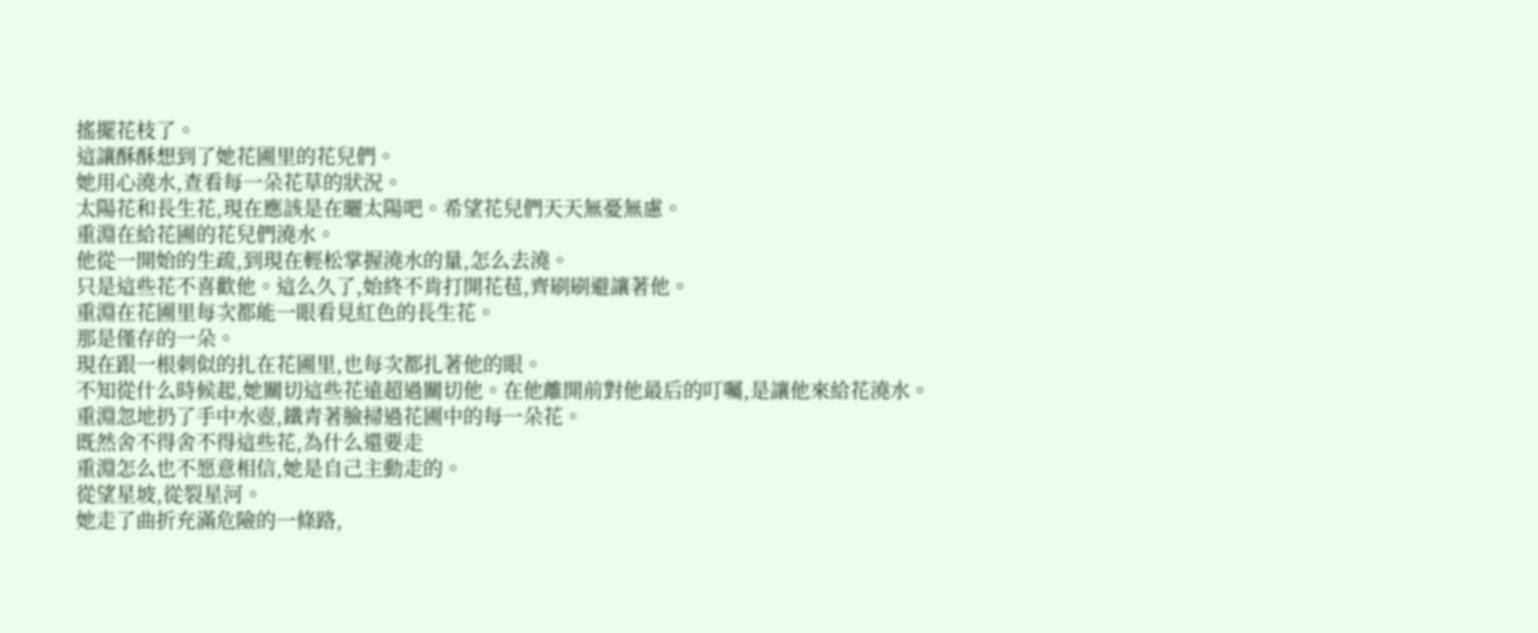搖擺花枝了。
這讓酥酥想到了她花圃里的花兒們。
她用心澆水,查看每一朵花草的狀況。
太陽花和長生花,現在應該是在曬太陽吧。希望花兒們天天無憂無慮。
重淵在給花圃的花兒們澆水。
他從一開始的生疏,到現在輕松掌握澆水的量,怎么去澆。
只是這些花不喜歡他。這么久了,始終不肯打開花苞,齊刷刷避讓著他。
重淵在花圃里每次都能一眼看見紅色的長生花。
那是僅存的一朵。
現在跟一根刺似的扎在花圃里,也每次都扎著他的眼。
不知從什么時候起,她關切這些花遠超過關切他。在他離開前對他最后的叮囑,是讓他來給花澆水。
重淵忽地扔了手中水壺,鐵青著臉掃過花圃中的每一朵花。
既然舍不得舍不得這些花,為什么還要走
重淵怎么也不愿意相信,她是自己主動走的。
從望星坡,從裂星河。
她走了曲折充滿危險的一條路,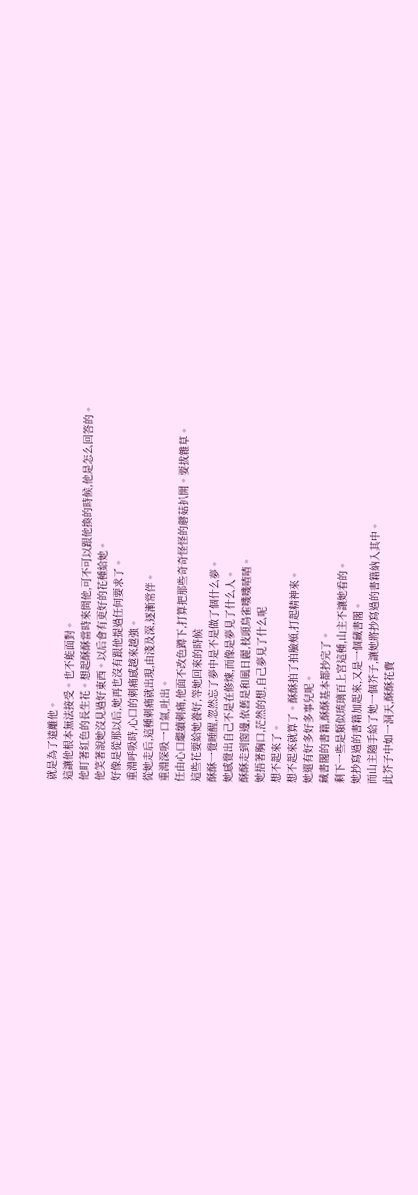就是為了遠離他。
這讓他根本無法接受。也不能面對。
他盯著紅色的長生花。想起酥酥當時來問他,可不可以跟他換的時候,他是怎么回答的。
他笑著說她沒見過好東西。以后會有更好的花種給她。
好像是從那以后,她再也沒有跟他提過任何要求了。
重淵呼吸時,心口的刺痛感越來越強。
從她走后,這種刺痛就出現,由淺及深,逐漸常伴。
重淵深吸一口氣,吐出。
任由心口繼續刺痛,他面不改色蹲下,打算把那些奇奇怪怪的蘑菇扒開。要拔雜草。
這些花要給她養好,等她回來的時候
酥酥一覺睡醒,忽然忘了夢中是不是做了個什么夢。
她感覺出自己不是在修煉,而像是夢見了什么人。
酥酥走到窗邊,依舊是和風日麗,枝頭鳥雀嘰嘰喳喳。
她捂著胸口,茫然的想,自己夢見了什么呢
想不起來了。
想不起來就算了。酥酥拍了拍臉頰,打起精神來。
她還有好多好多事兒呢。
藏書閣的書籍,酥酥基本都抄完了。
剩下一些是類似琉璃百上宮這種,山主不讓她看的。
她抄寫過的書籍加起來,又是一個藏書閣。
而山主隨手給了她一個芥子,讓她將抄寫過的書籍納入其中。
此芥子中如一洞天,酥酥花費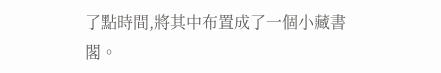了點時間,將其中布置成了一個小藏書閣。